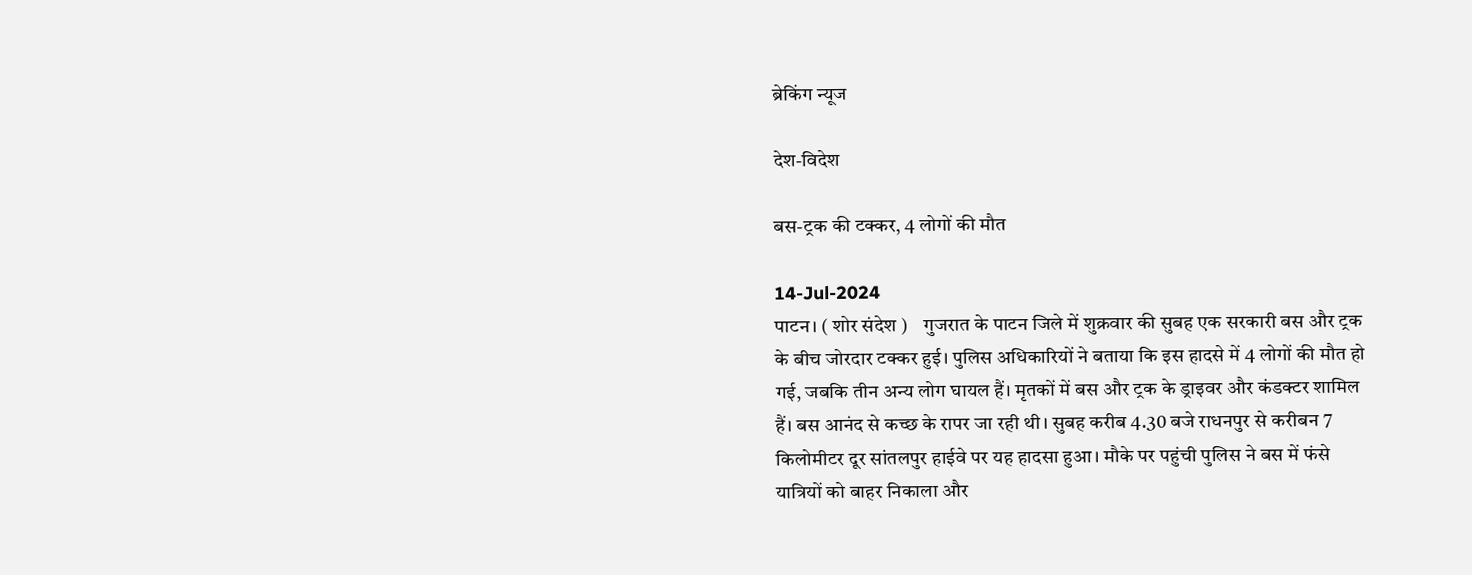ब्रेकिंग न्यूज

देश-विदेश

बस-ट्रक की टक्कर, 4 लोगों की मौत

14-Jul-2024
पाटन। ( शोर संदेश )    गुजरात के पाटन जिले में शुक्रवार की सुबह एक सरकारी बस और ट्रक के बीच जोरदार टक्कर हुई। पुलिस अधिकारियों ने बताया कि इस हादसे में 4 लोगों की मौत हो गई, जबकि तीन अन्य लोग घायल हैं। मृतकों में बस और ट्रक के ड्राइवर और कंडक्टर शामिल हैं। बस आनंद से कच्छ के रापर जा रही थी। सुबह करीब 4.30 बजे राधनपुर से करीबन 7 किलोमीटर दूर सांतलपुर हाईवे पर यह हादसा हुआ। मौके पर पहुंची पुलिस ने बस में फंसे यात्रियों को बाहर निकाला और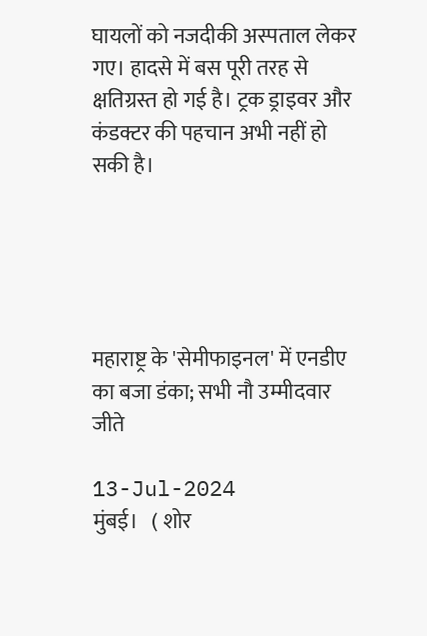घायलों को नजदीकी अस्पताल लेकर गए। हादसे में बस पूरी तरह से क्षतिग्रस्त हो गई है। ट्रक ड्राइवर और कंडक्टर की पहचान अभी नहीं हो सकी है।





महाराष्ट्र के 'सेमीफाइनल' में एनडीए का बजा डंका; सभी नौ उम्मीदवार जीते

13-Jul-2024
मुंबई।   ( शोर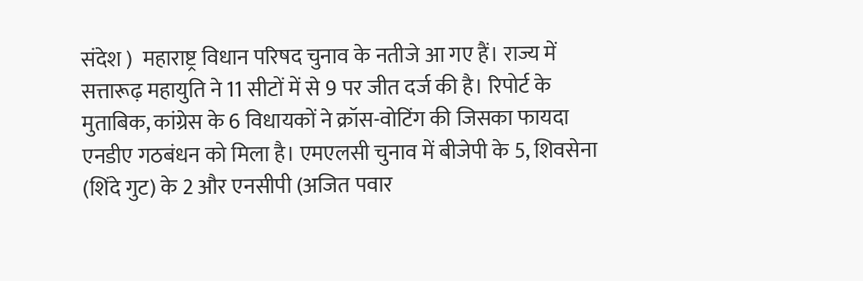संदेश )  महाराष्ट्र विधान परिषद चुनाव के नतीजे आ गए हैं। राज्य में सत्तारूढ़ महायुति ने 11 सीटों में से 9 पर जीत दर्ज की है। रिपोर्ट के मुताबिक, कांग्रेस के 6 विधायकों ने क्रॉस-वोटिंग की जिसका फायदा एनडीए गठबंधन को मिला है। एमएलसी चुनाव में बीजेपी के 5, शिवसेना (शिंदे गुट) के 2 और एनसीपी (अजित पवार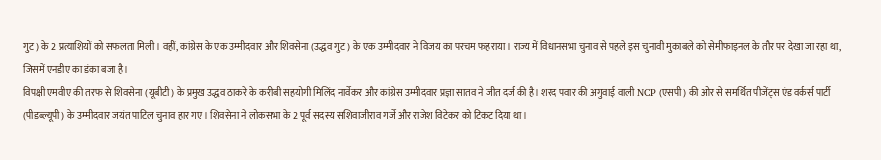गुट) के 2 प्रत्याशियों को सफलता मिली। वहीं, कांग्रेस के एक उम्मीदवार और शिवसेना (उद्धव गुट) के एक उम्मीदवार ने विजय का परचम फहराया। राज्य में विधानसभा चुनाव से पहले इस चुनावी मुकाबले को सेमीफाइनल के तौर पर देखा जा रहा था, जिसमें एनडीए का डंका बजा है।
विपक्षी एमवीए की तरफ से शिवसेना (यूबीटी) के प्रमुख उद्धव ठाकरे के करीबी सहयोगी मिलिंद नार्वेकर और कांग्रेस उम्मीदवार प्रज्ञा सातव ने जीत दर्ज की है। शरद पवार की अगुवाई वाली NCP (एसपी) की ओर से समर्थित पीजेंट्स एंड वर्कर्स पार्टी (पीडब्ल्यूपी) के उम्मीदवार जयंत पाटिल चुनाव हार गए। शिवसेना ने लोकसभा के 2 पूर्व सदस्य सशिवाजीराव गर्जे और राजेश विटेकर को टिकट दिया था।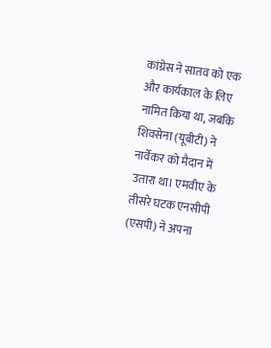कांग्रेस ने सातव को एक और कार्यकाल के लिए नामित किया था, जबकि शिवसेना (यूबीटी) ने नार्वेकर को मैदान में उतारा था। एमवीए के तीसरे घटक एनसीपी (एसपी) ने अपना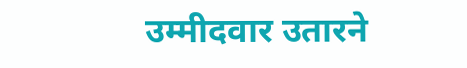उम्मीदवार उतारने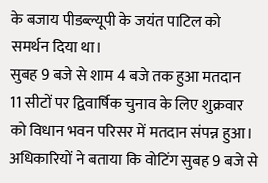के बजाय पीडब्ल्यूपी के जयंत पाटिल को समर्थन दिया था।
सुबह 9 बजे से शाम 4 बजे तक हुआ मतदान
11 सीटों पर द्विवार्षिक चुनाव के लिए शुक्रवार को विधान भवन परिसर में मतदान संपन्न हुआ। अधिकारियों ने बताया कि वोटिंग सुबह 9 बजे से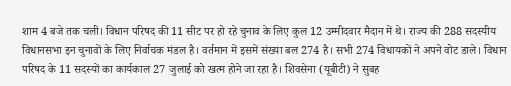शाम 4 बजे तक चली। विधान परिषद की 11 सीट पर हो रहे चुनाव के लिए कुल 12 उम्मीदवार मैदान में थे। राज्य की 288 सदस्यीय विधानसभा इन चुनावों के लिए निर्वाचक मंडल है। वर्तमान में इसमें संख्या बल 274 है। सभी 274 विधायकों ने अपने वोट डाले। विधान परिषद के 11 सदस्यों का कार्यकाल 27 जुलाई को खत्म होने जा रहा है। शिवसेना (यूबीटी) ने सुबह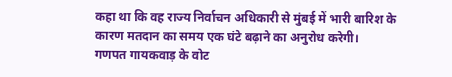कहा था कि वह राज्य निर्वाचन अधिकारी से मुंबई में भारी बारिश के कारण मतदान का समय एक घंटे बढ़ाने का अनुरोध करेगी।
गणपत गायकवाड़ के वोट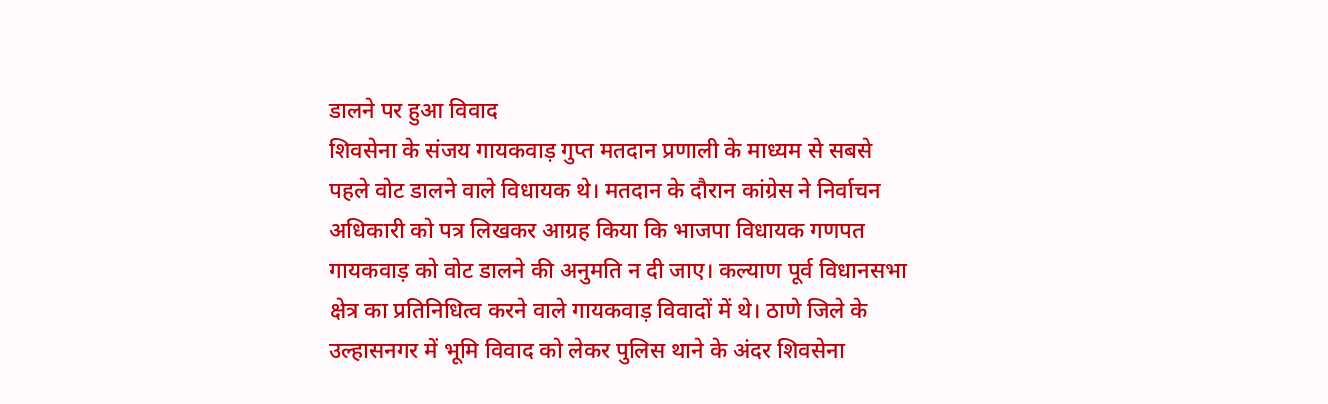डालने पर हुआ विवाद
शिवसेना के संजय गायकवाड़ गुप्त मतदान प्रणाली के माध्यम से सबसे पहले वोट डालने वाले विधायक थे। मतदान के दौरान कांग्रेस ने निर्वाचन अधिकारी को पत्र लिखकर आग्रह किया कि भाजपा विधायक गणपत गायकवाड़ को वोट डालने की अनुमति न दी जाए। कल्याण पूर्व विधानसभा क्षेत्र का प्रतिनिधित्व करने वाले गायकवाड़ विवादों में थे। ठाणे जिले के उल्हासनगर में भूमि विवाद को लेकर पुलिस थाने के अंदर शिवसेना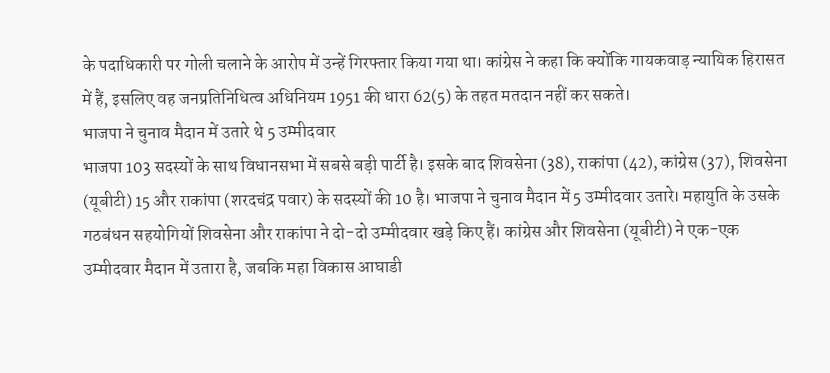के पदाधिकारी पर गोली चलाने के आरोप में उन्हें गिरफ्तार किया गया था। कांग्रेस ने कहा कि क्योंकि गायकवाड़ न्यायिक हिरासत में हैं, इसलिए वह जनप्रतिनिधित्व अधिनियम 1951 की धारा 62(5) के तहत मतदान नहीं कर सकते।
भाजपा ने चुनाव मैदान में उतारे थे 5 उम्मीदवार
भाजपा 103 सदस्यों के साथ विधानसभा में सबसे बड़ी पार्टी है। इसके बाद शिवसेना (38), राकांपा (42), कांग्रेस (37), शिवसेना (यूबीटी) 15 और राकांपा (शरदचंद्र पवार) के सदस्यों की 10 है। भाजपा ने चुनाव मैदान में 5 उम्मीदवार उतारे। महायुति के उसके गठबंधन सहयोगियों शिवसेना और राकांपा ने दो-दो उम्मीदवार खड़े किए हैं। कांग्रेस और शिवसेना (यूबीटी) ने एक-एक उम्मीदवार मैदान में उतारा है, जबकि महा विकास आघाडी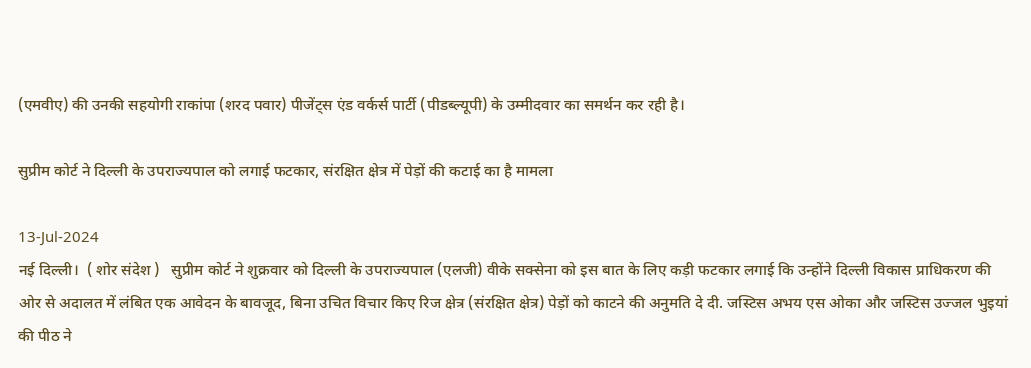(एमवीए) की उनकी सहयोगी राकांपा (शरद पवार) पीजेंट्स एंड वर्कर्स पार्टी (पीडब्ल्यूपी) के उम्मीदवार का समर्थन कर रही है।

सुप्रीम कोर्ट ने दिल्ली के उपराज्यपाल को लगाई फटकार, संरक्षित क्षेत्र में पेड़ों की कटाई का है मामला

13-Jul-2024
नई दिल्ली।  ( शोर संदेश )   सुप्रीम कोर्ट ने शुक्रवार को दिल्ली के उपराज्यपाल (एलजी) वीके सक्सेना को इस बात के लिए कड़ी फटकार लगाई कि उन्होंने दिल्ली विकास प्राधिकरण की ओर से अदालत में लंबित एक आवेदन के बावजूद, बिना उचित विचार किए रिज क्षेत्र (संरक्षित क्षेत्र) पेड़ों को काटने की अनुमति दे दी. जस्टिस अभय एस ओका और जस्टिस उज्जल भुइयां की पीठ ने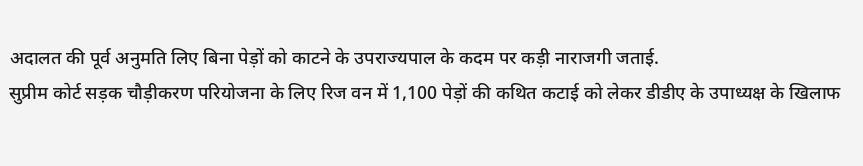अदालत की पूर्व अनुमति लिए बिना पेड़ों को काटने के उपराज्यपाल के कदम पर कड़ी नाराजगी जताई.
सुप्रीम कोर्ट सड़क चौड़ीकरण परियोजना के लिए रिज वन में 1,100 पेड़ों की कथित कटाई को लेकर डीडीए के उपाध्यक्ष के खिलाफ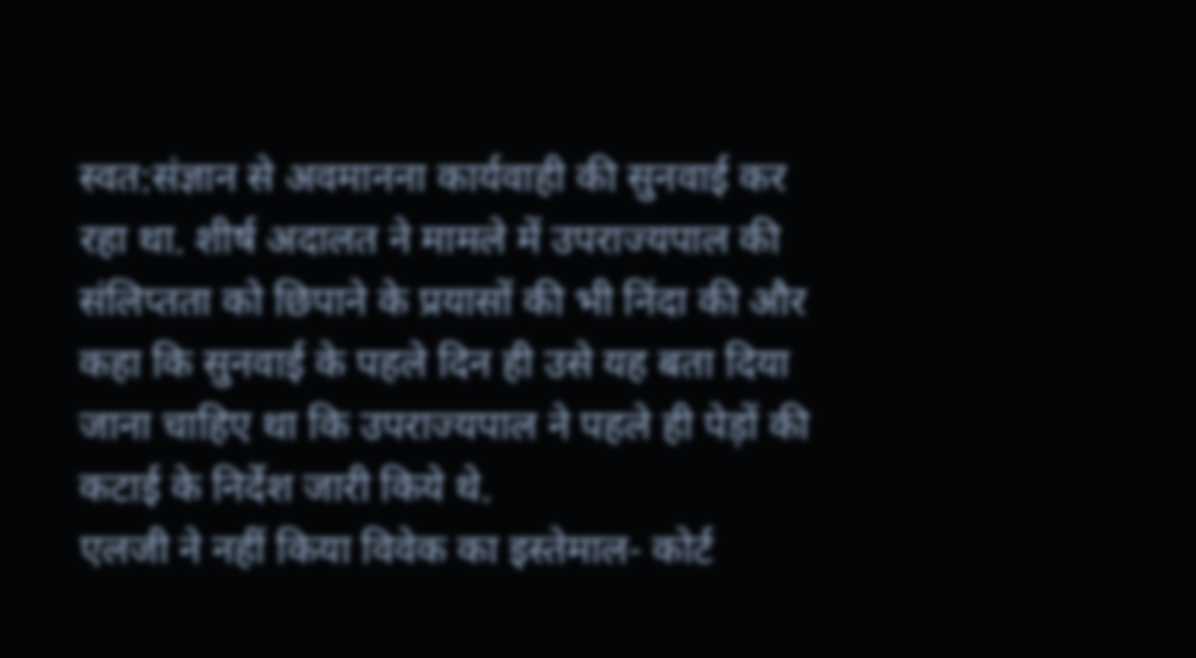स्वत:संज्ञान से अवमानना कार्यवाही की सुनवाई कर रहा था. शीर्ष अदालत ने मामले में उपराज्यपाल की संलिप्तता को छिपाने के प्रयासों की भी निंदा की और कहा कि सुनवाई के पहले दिन ही उसे यह बता दिया जाना चाहिए था कि उपराज्यपाल ने पहले ही पेड़ों की कटाई के निर्देश जारी किये थे.
एलजी ने नहीं किया विवेक का इस्तेमाल- कोर्ट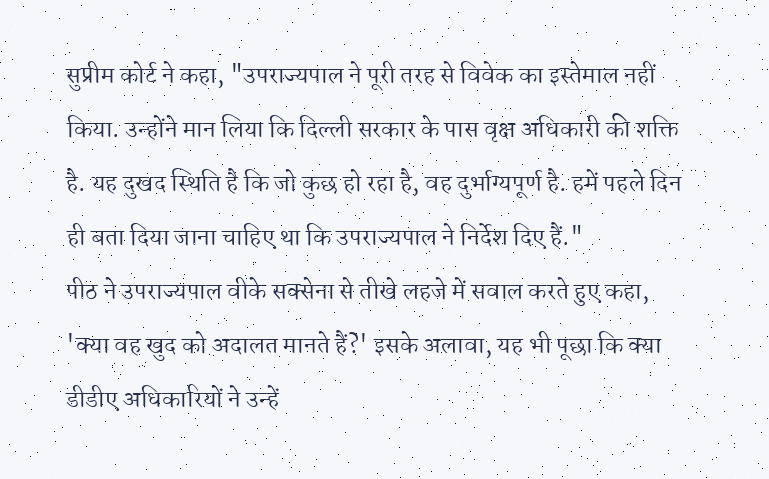सुप्रीम कोर्ट ने कहा, "उपराज्यपाल ने पूरी तरह से विवेक का इस्तेमाल नहीं किया. उन्होंने मान लिया कि दिल्ली सरकार के पास वृक्ष अधिकारी की शक्ति है. यह दुखद स्थिति है कि जो कुछ हो रहा है, वह दुर्भाग्यपूर्ण है. हमें पहले दिन ही बता दिया जाना चाहिए था कि उपराज्यपाल ने निर्देश दिए हैं."
पीठ ने उपराज्यपाल वीके सक्सेना से तीखे लहजे में सवाल करते हुए कहा,  'क्या वह खुद को अदालत मानते हैं?' इसके अलावा, यह भी पूछा कि क्या डीडीए अधिकारियों ने उन्हें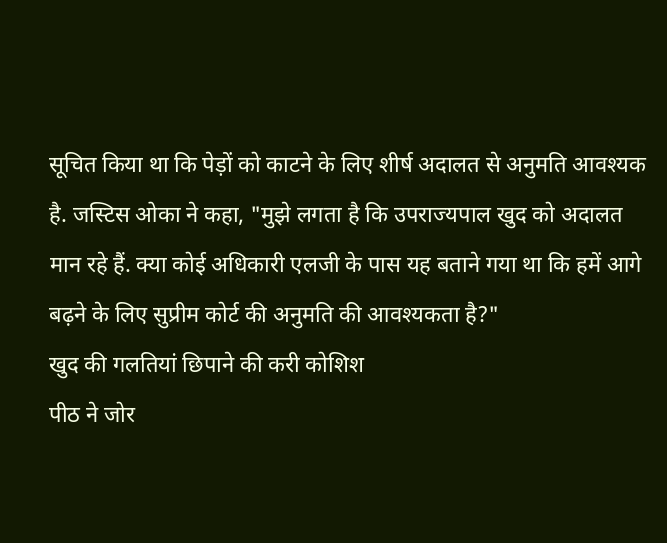सूचित किया था कि पेड़ों को काटने के लिए शीर्ष अदालत से अनुमति आवश्यक है. जस्टिस ओका ने कहा, "मुझे लगता है कि उपराज्यपाल खुद को अदालत मान रहे हैं. क्या कोई अधिकारी एलजी के पास यह बताने गया था कि हमें आगे बढ़ने के लिए सुप्रीम कोर्ट की अनुमति की आवश्यकता है?"
खुद की गलतियां छिपाने की करी कोशिश
पीठ ने जोर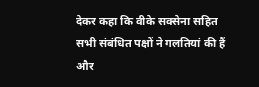देकर कहा कि वीके सक्सेना सहित सभी संबंधित पक्षों ने गलतियां की हैं और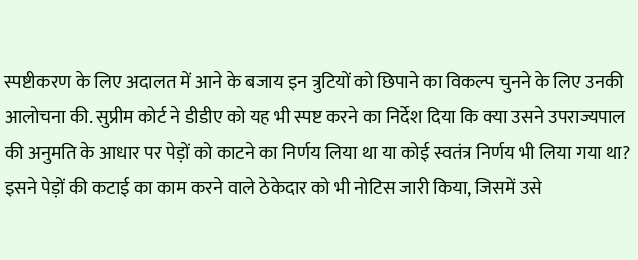स्पष्टीकरण के लिए अदालत में आने के बजाय इन त्रुटियों को छिपाने का विकल्प चुनने के लिए उनकी आलोचना की. सुप्रीम कोर्ट ने डीडीए को यह भी स्पष्ट करने का निर्देश दिया कि क्या उसने उपराज्यपाल की अनुमति के आधार पर पेड़ों को काटने का निर्णय लिया था या कोई स्वतंत्र निर्णय भी लिया गया था? इसने पेड़ों की कटाई का काम करने वाले ठेकेदार को भी नोटिस जारी किया, जिसमें उसे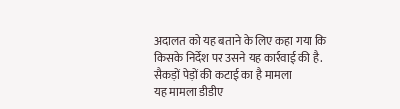अदालत को यह बताने के लिए कहा गया कि किसके निर्देश पर उसने यह कार्रवाई की है.
सैकड़ों पेड़ों की कटाई का है मामला
यह मामला डीडीए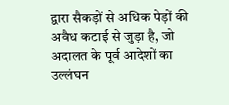द्वारा सैकड़ों से अधिक पेड़ों की अवैध कटाई से जुड़ा है, जो अदालत के पूर्व आदेशों का उल्लंघन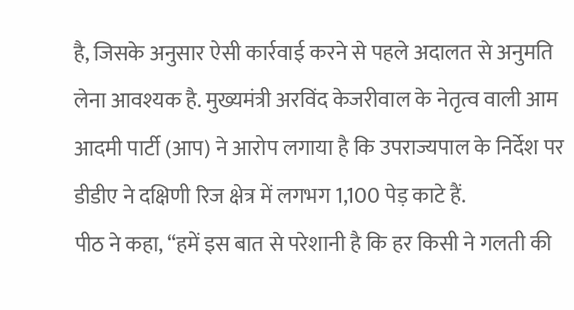है, जिसके अनुसार ऐसी कार्रवाई करने से पहले अदालत से अनुमति लेना आवश्यक है. मुख्यमंत्री अरविंद केजरीवाल के नेतृत्व वाली आम आदमी पार्टी (आप) ने आरोप लगाया है कि उपराज्यपाल के निर्देश पर डीडीए ने दक्षिणी रिज क्षेत्र में लगभग 1,100 पेड़ काटे हैं.
पीठ ने कहा, “हमें इस बात से परेशानी है कि हर किसी ने गलती की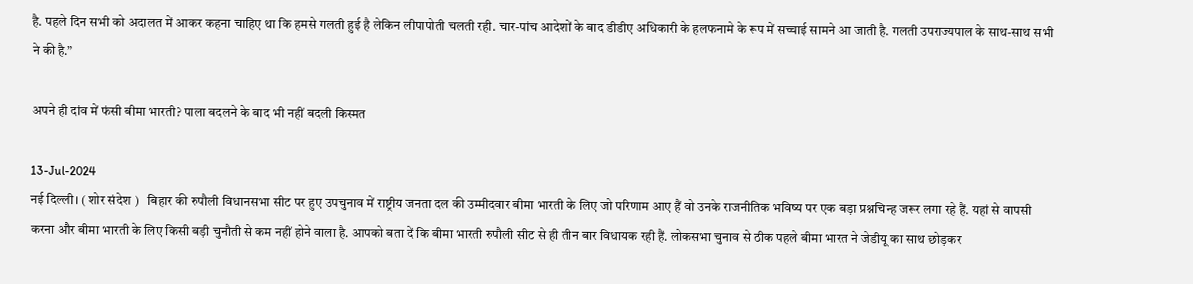है. पहले दिन सभी को अदालत में आकर कहना चाहिए था कि हमसे गलती हुई है लेकिन लीपापोती चलती रही. चार-पांच आदेशों के बाद डीडीए अधिकारी के हलफनामे के रूप में सच्चाई सामने आ जाती है. गलती उपराज्यपाल के साथ-साथ सभी ने की है.”

अपने ही दांव में फंसी बीमा भारती? पाला बदलने के बाद भी नहीं बदली किस्मत

13-Jul-2024
नई दिल्ली। ( शोर संदेश )   बिहार की रुपौली विधानसभा सीट पर हुए उपचुनाव में राष्ट्रीय जनता दल की उम्मीदवार बीमा भारती के लिए जो परिणाम आए हैं वो उनके राजनीतिक भविष्य पर एक बड़ा प्रश्नचिन्ह जरूर लगा रहे हैं. यहां से वापसी करना और बीमा भारती के लिए किसी बड़ी चुनौती से कम नहीं होने वाला है. आपको बता दें कि बीमा भारती रुपौली सीट से ही तीन बार विधायक रही हैं. लोकसभा चुनाव से ठीक पहले बीमा भारत ने जेडीयू का साथ छोड़कर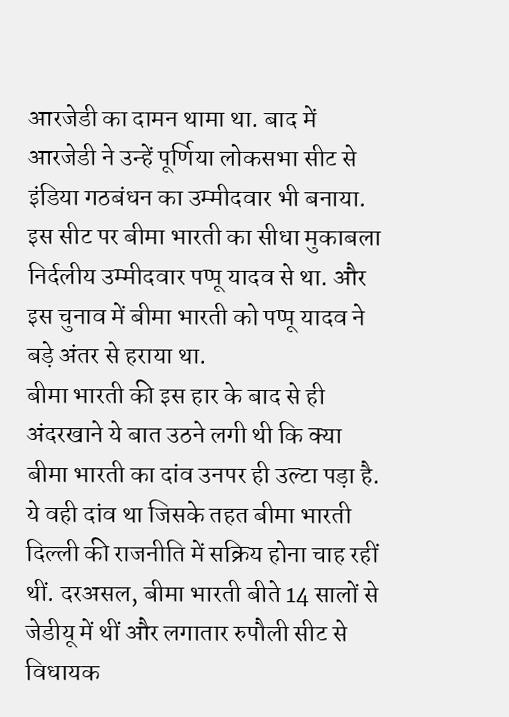आरजेडी का दामन थामा था. बाद में आरजेडी ने उन्हें पूर्णिया लोकसभा सीट से इंडिया गठबंधन का उम्मीदवार भी बनाया. इस सीट पर बीमा भारती का सीधा मुकाबला निर्दलीय उम्मीदवार पप्पू यादव से था. और इस चुनाव में बीमा भारती को पप्पू यादव ने बड़े अंतर से हराया था.
बीमा भारती की इस हार के बाद से ही अंदरखाने ये बात उठने लगी थी कि क्या बीमा भारती का दांव उनपर ही उल्टा पड़ा है. ये वही दांव था जिसके तहत बीमा भारती दिल्ली की राजनीति में सक्रिय होना चाह रहीं थीं. दरअसल, बीमा भारती बीते 14 सालों से जेडीयू में थीं और लगातार रुपौली सीट से विधायक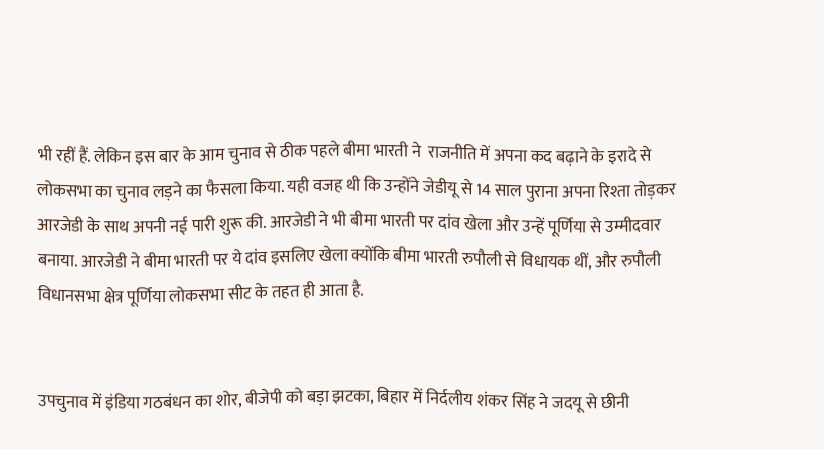भी रहीं हैं. लेकिन इस बार के आम चुनाव से ठीक पहले बीमा भारती ने  राजनीति में अपना कद बढ़ाने के इरादे से लोकसभा का चुनाव लड़ने का फैसला किया. यही वजह थी कि उन्होंने जेडीयू से 14 साल पुराना अपना रिश्ता तोड़कर आरजेडी के साथ अपनी नई पारी शुरू की. आरजेडी ने भी बीमा भारती पर दांव खेला और उन्हें पूर्णिया से उम्मीदवार बनाया. आरजेडी ने बीमा भारती पर ये दांव इसलिए खेला क्योंकि बीमा भारती रुपौली से विधायक थीं, और रुपौली विधानसभा क्षेत्र पूर्णिया लोकसभा सीट के तहत ही आता है.


उपचुनाव में इंडिया गठबंधन का शोर, बीजेपी को बड़ा झटका, बिहार में निर्दलीय शंकर सिंह ने जदयू से छीनी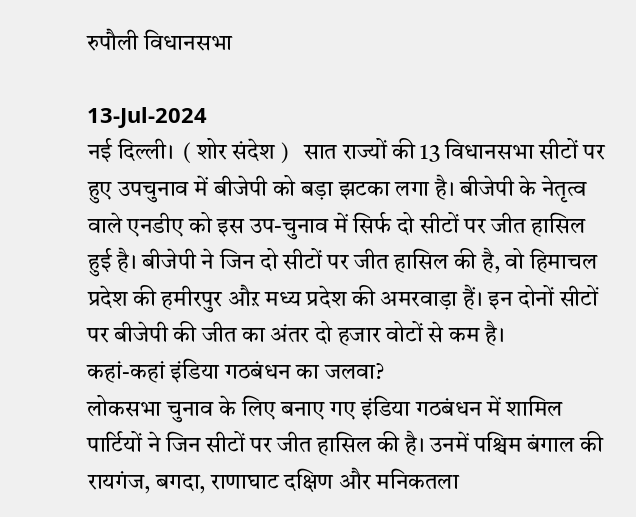रुपौली विधानसभा

13-Jul-2024
नई दिल्ली।  ( शोर संदेश )   सात राज्यों की 13 विधानसभा सीटों पर हुए उपचुनाव में बीजेपी को बड़ा झटका लगा है। बीजेपी के नेतृत्व वाले एनडीए को इस उप-चुनाव में सिर्फ दो सीटों पर जीत हासिल हुई है। बीजेपी ने जिन दो सीटों पर जीत हासिल की है, वो हिमाचल प्रदेश की हमीरपुर औऱ मध्य प्रदेश की अमरवाड़ा हैं। इन दोनों सीटों पर बीजेपी की जीत का अंतर दो हजार वोटों से कम है।
कहां-कहां इंडिया गठबंधन का जलवा?
लोकसभा चुनाव के लिए बनाए गए इंडिया गठबंधन में शामिल पार्टियों ने जिन सीटों पर जीत हासिल की है। उनमें पश्चिम बंगाल की रायगंज, बगदा, राणाघाट दक्षिण और मनिकतला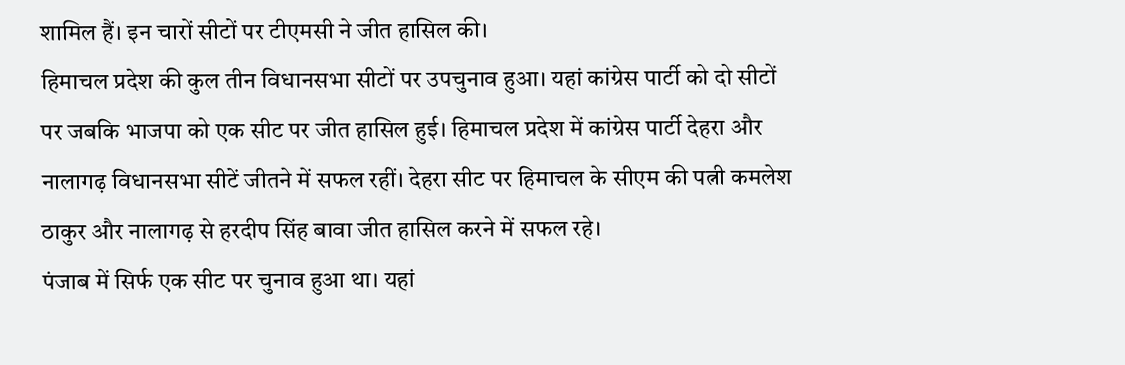शामिल हैं। इन चारों सीटों पर टीएमसी ने जीत हासिल की।
हिमाचल प्रदेश की कुल तीन विधानसभा सीटों पर उपचुनाव हुआ। यहां कांग्रेस पार्टी को दो सीटों पर जबकि भाजपा को एक सीट पर जीत हासिल हुई। हिमाचल प्रदेश में कांग्रेस पार्टी देहरा और नालागढ़ विधानसभा सीटें जीतने में सफल रहीं। देहरा सीट पर हिमाचल के सीएम की पत्नी कमलेश ठाकुर और नालागढ़ से हरदीप सिंह बावा जीत हासिल करने में सफल रहे।
पंजाब में सिर्फ एक सीट पर चुनाव हुआ था। यहां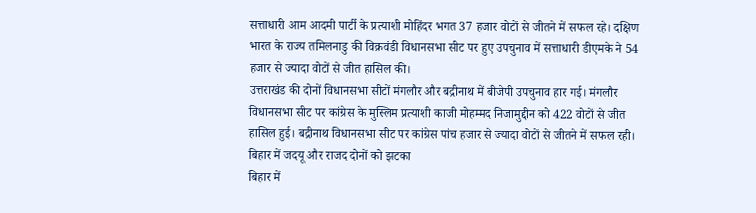सत्ताधारी आम आदमी पार्टी के प्रत्याशी मोहिंदर भगत 37 हजार वोटों से जीतने में सफल रहे। दक्षिण भारत के राज्य तमिलनाडु की विक्रवंडी विधानसभा सीट पर हुए उपचुनाव में सत्ताधारी डीएमके ने 54 हजार से ज्यादा वोटों से जीत हासिल की।
उत्तराखंड की दोनों विधानसभा सीटों मंगलौर और बद्रीनाथ में बीजेपी उपचुनाव हार गई। मंगलौर विधानसभा सीट पर कांग्रेस के मुस्लिम प्रत्याशी काजी मोहम्मद निजामुद्दीन को 422 वोटों से जीत हासिल हुई। बद्रीनाथ विधानसभा सीट पर कांग्रेस पांच हजार से ज्यादा वोटों से जीतने में सफल रही।
बिहार में जदयू और राजद दोनों को झटका
बिहार में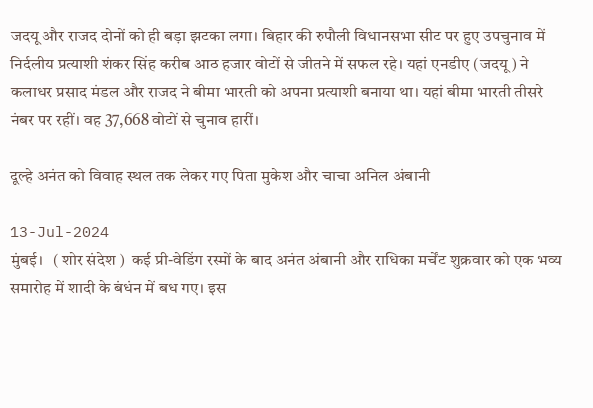जदयू और राजद दोनों को ही बड़ा झटका लगा। बिहार की रुपौली विधानसभा सीट पर हुए उपचुनाव में निर्दलीय प्रत्याशी शंकर सिंह करीब आठ हजार वोटों से जीतने में सफल रहे। यहां एनडीए (जदयू) ने कलाधर प्रसाद मंडल और राजद ने बीमा भारती को अपना प्रत्याशी बनाया था। यहां बीमा भारती तीसरे नंबर पर रहीं। वह 37,668 वोटों से चुनाव हारीं।

दूल्हे अनंत को विवाह स्थल तक लेकर गए पिता मुकेश और चाचा अनिल अंबानी

13-Jul-2024
मुंबई।   ( शोर संदेश )  कई प्री-वेडिंग रस्मों के बाद अनंत अंबानी और राधिका मर्चेंट शुक्रवार को एक भव्य समारोह में शादी के बंधंन में बध गए। इस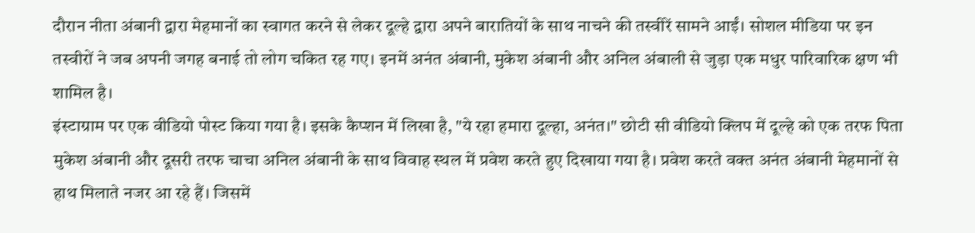दौरान नीता अंबानी द्वारा मेहमानों का स्वागत करने से लेकर दूल्हे द्वारा अपने बारातियों के साथ नाचने की तस्वीरें सामने आईं। सोशल मीडिया पर इन तस्वीरों ने जब अपनी जगह बनाई तो लोग चकित रह गए। इनमें अनंत अंबानी, मुकेश अंबानी और अनिल अंबाली से जुड़ा एक मधुर पारिवारिक क्षण भी शामिल है।
इंस्टाग्राम पर एक वीडियो पोस्ट किया गया है। इसके कैप्शन में लिखा है, "ये रहा हमारा दूल्हा, अनंत।" छोटी सी वीडियो क्लिप में दूल्हे को एक तरफ पिता मुकेश अंबानी और दूसरी तरफ चाचा अनिल अंबानी के साथ विवाह स्थल में प्रवेश करते हुए दिखाया गया है। प्रवेश करते वक्त अनंत अंबानी मेहमानों से हाथ मिलाते नजर आ रहे हैं। जिसमें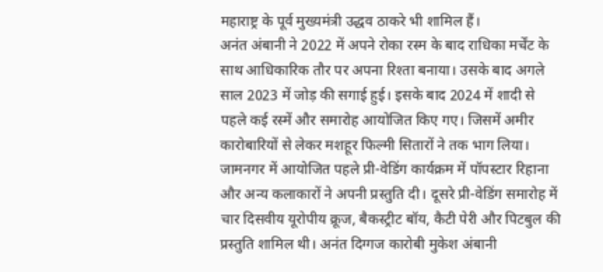महाराष्ट्र के पूर्व मुख्यमंत्री उद्धव ठाकरे भी शामिल हैं।
अनंत अंबानी ने 2022 में अपने रोका रस्म के बाद राधिका मर्चेंट के साथ आधिकारिक तौर पर अपना रिश्ता बनाया। उसके बाद अगले साल 2023 में जोड़ की सगाई हुई। इसके बाद 2024 में शादी से पहले कई रस्में और समारोह आयोजित किए गए। जिसमें अमीर कारोबारियों से लेकर मशहूर फिल्मी सितारों ने तक भाग लिया। जामनगर में आयोजित पहले प्री-वेडिंग कार्यक्रम में पॉपस्टार रिहाना और अन्य कलाकारों ने अपनी प्रस्तुति दी। दूसरे प्री-वेडिंग समारोह में चार दिसवीय यूरोपीय क्रूज, बैकस्ट्रीट बॉय, कैटी पेरी और पिटबुल की प्रस्तुति शामिल थी। अनंत दिग्गज कारोबी मुकेश अंबानी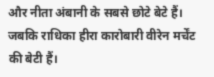और नीता अंबानी के सबसे छोटे बेटे हैं। जबकि राधिका हीरा कारोबारी वीरेन मर्चेंट की बेटी हैं।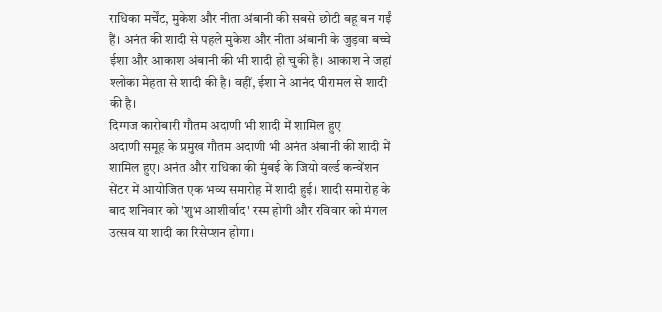राधिका मर्चेंट, मुकेश और नीता अंबानी की सबसे छोटी बहू बन गईं हैं। अनंत की शादी से पहले मुकेश और नीता अंबानी के जुड़वा बच्चे ईशा और आकाश अंबानी की भी शादी हो चुकी है। आकाश ने जहां श्लोका मेहता से शादी की है। वहीं, ईशा ने आनंद पीरामल से शादी की है।
दिग्गज कारोबारी गौतम अदाणी भी शादी में शामिल हुए
अदाणी समूह के प्रमुख गौतम अदाणी भी अनंत अंबानी की शादी में शामिल हुए। अनंत और राधिका की मुंबई के जियो वर्ल्ड कन्वेंशन सेंटर में आयोजित एक भव्य समारोह में शादी हुई। शादी समारोह के बाद शनिवार को 'शुभ आशीर्वाद' रस्म होगी और रविवार को मंगल उत्सव या शादी का रिसेप्शन होगा।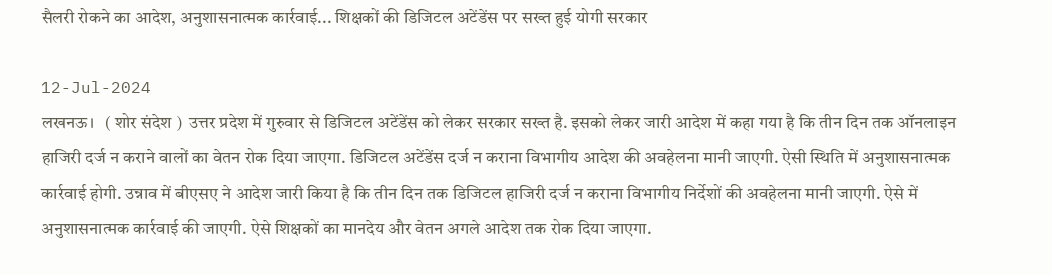सैलरी रोकने का आदेश, अनुशासनात्मक कार्रवाई... शिक्षकों की डिजिटल अटेंडेंस पर सख्त हुई योगी सरकार

12-Jul-2024
लखनऊ।   ( शोर संदेश )  उत्तर प्रदेश में गुरुवार से डिजिटल अटेंडेंस को लेकर सरकार सख्त है. इसको लेकर जारी आदेश में कहा गया है कि तीन दिन तक ऑनलाइन हाजिरी दर्ज न कराने वालों का वेतन रोक दिया जाएगा. डिजिटल अटेंडेंस दर्ज न कराना विभागीय आदेश की अवहेलना मानी जाएगी. ऐसी स्थिति में अनुशासनात्मक कार्रवाई होगी. उन्नाव में बीएसए ने आदेश जारी किया है कि तीन दिन तक डिजिटल हाजिरी दर्ज न कराना विभागीय निर्देशों की अवहेलना मानी जाएगी. ऐसे में अनुशासनात्मक कार्रवाई की जाएगी. ऐसे शिक्षकों का मानदेय और वेतन अगले आदेश तक रोक दिया जाएगा.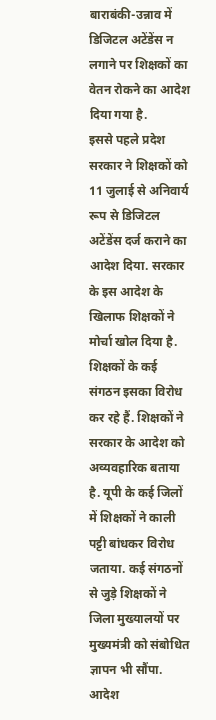बाराबंकी-उन्नाव में डिजिटल अटेंडेंस न लगाने पर शिक्षकों का वेतन रोकने का आदेश दिया गया है.
इससे पहले प्रदेश सरकार ने शिक्षकों को 11 जुलाई से अनिवार्य रूप से डिजिटल अटेंडेंस दर्ज कराने का आदेश दिया. सरकार के इस आदेश के खिलाफ शिक्षकों ने मोर्चा खोल दिया है. शिक्षकों के कई संगठन इसका विरोध कर रहे हैं. शिक्षकों ने सरकार के आदेश को अव्यवहारिक बताया है. यूपी के कई जिलों में शिक्षकों ने काली पट्टी बांधकर विरोध जताया. कई संगठनों से जुड़े शिक्षकों ने जिला मुख्यालयों पर मुख्यमंत्री को संबोधित ज्ञापन भी सौंपा.
आदेश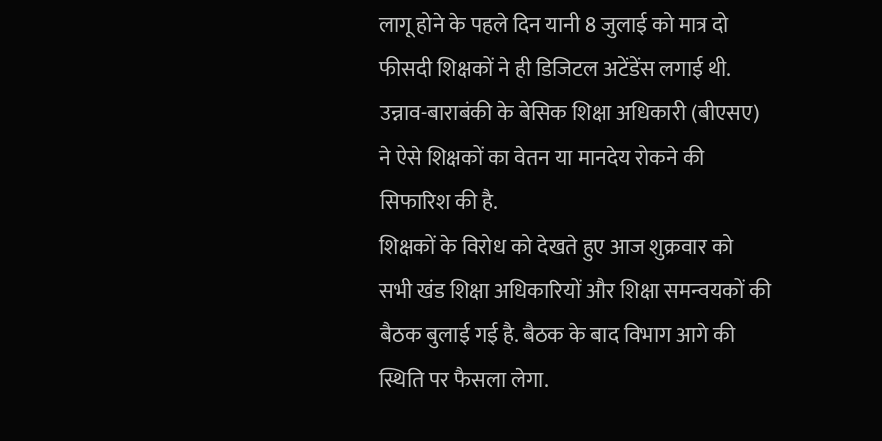लागू होने के पहले दिन यानी 8 जुलाई को मात्र दो फीसदी शिक्षकों ने ही डिजिटल अटेंडेंस लगाई थी. उन्नाव-बाराबंकी के बेसिक शिक्षा अधिकारी (बीएसए) ने ऐसे शिक्षकों का वेतन या मानदेय रोकने की सिफारिश की है.
शिक्षकों के विरोध को देखते हुए आज शुक्रवार को सभी खंड शिक्षा अधिकारियों और शिक्षा समन्वयकों की बैठक बुलाई गई है. बैठक के बाद विभाग आगे की स्थिति पर फैसला लेगा.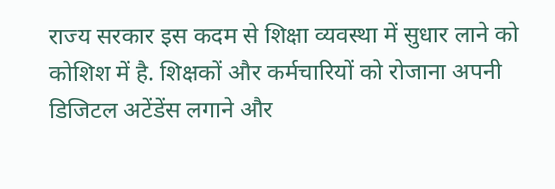राज्य सरकार इस कदम से शिक्षा व्यवस्था में सुधार लाने को कोशिश में है. शिक्षकों और कर्मचारियों को रोजाना अपनी डिजिटल अटेंडेंस लगाने और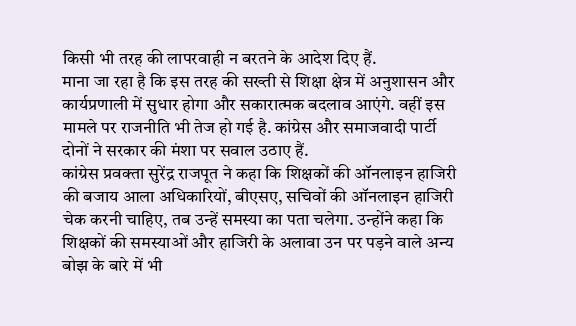किसी भी तरह की लापरवाही न बरतने के आदेश दिए हैं.
माना जा रहा है कि इस तरह की सख्ती से शिक्षा क्षेत्र में अनुशासन और कार्यप्रणाली में सुधार होगा और सकारात्मक बदलाव आएंगे. वहीं इस मामले पर राजनीति भी तेज हो गई है. कांग्रेस और समाजवादी पार्टी दोनों ने सरकार की मंशा पर सवाल उठाए हैं.
कांग्रेस प्रवक्ता सुरेंद्र राजपूत ने कहा कि शिक्षकों की ऑनलाइन हाजिरी की बजाय आला अधिकारियों, बीएसए, सचिवों की ऑनलाइन हाजिरी चेक करनी चाहिए, तब उन्हें समस्या का पता चलेगा. उन्होंने कहा कि शिक्षकों की समस्याओं और हाजिरी के अलावा उन पर पड़ने वाले अन्य बोझ के बारे में भी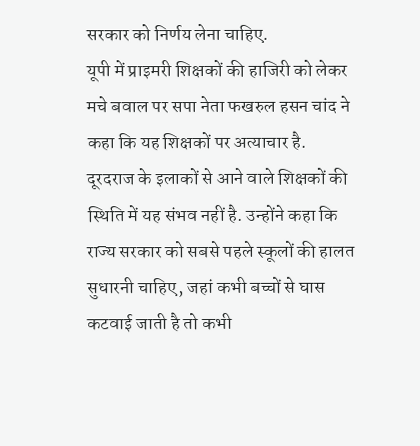सरकार को निर्णय लेना चाहिए.
यूपी में प्राइमरी शिक्षकों की हाजिरी को लेकर मचे बवाल पर सपा नेता फखरुल हसन चांद ने कहा कि यह शिक्षकों पर अत्याचार है. दूरदराज के इलाकों से आने वाले शिक्षकों की स्थिति में यह संभव नहीं है. उन्होंने कहा कि राज्य सरकार को सबसे पहले स्कूलों की हालत सुधारनी चाहिए, जहां कभी बच्चों से घास कटवाई जाती है तो कभी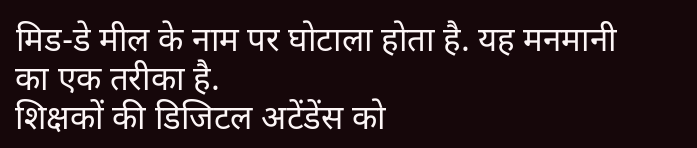मिड-डे मील के नाम पर घोटाला होता है. यह मनमानी का एक तरीका है.
शिक्षकों की डिजिटल अटेंडेंस को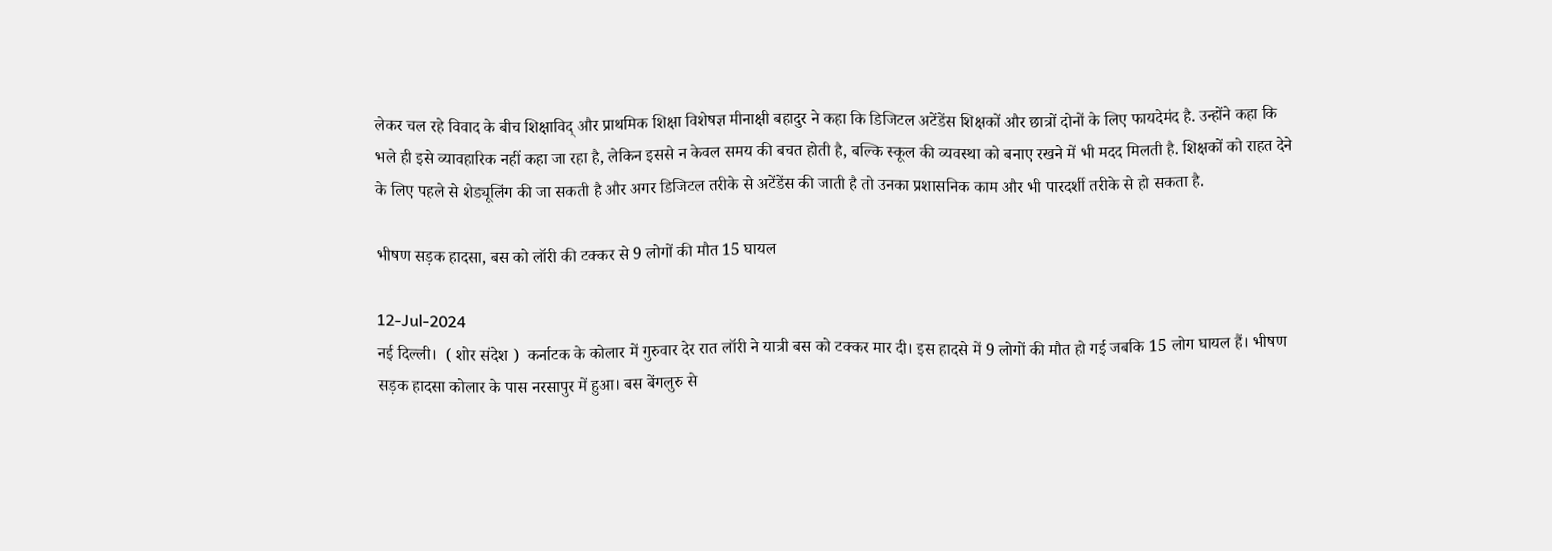लेकर चल रहे विवाद के बीच शिक्षाविद् और प्राथमिक शिक्षा विशेषज्ञ मीनाक्षी बहादुर ने कहा कि डिजिटल अटेंडेंस शिक्षकों और छात्रों दोनों के लिए फायदेमंद है. उन्होंने कहा कि भले ही इसे व्यावहारिक नहीं कहा जा रहा है, लेकिन इससे न केवल समय की बचत होती है, बल्कि स्कूल की व्यवस्था को बनाए रखने में भी मदद मिलती है. शिक्षकों को राहत देने के लिए पहले से शेड्यूलिंग की जा सकती है और अगर डिजिटल तरीके से अटेंडेंस की जाती है तो उनका प्रशासनिक काम और भी पारदर्शी तरीके से हो सकता है.

भीषण सड़क हादसा, बस को लॉरी की टक्कर से 9 लोगों की मौत 15 घायल

12-Jul-2024
नई दिल्ली।  ( शोर संदेश )  कर्नाटक के कोलार में गुरुवार देर रात लॉरी ने यात्री बस को टक्कर मार दी। इस हादसे में 9 लोगों की मौत हो गई जबकि 15 लोग घायल हैं। भीषण सड़क हादसा कोलार के पास नरसापुर में हुआ। बस बेंगलुरु से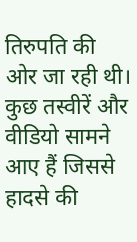तिरुपति की ओर जा रही थी। कुछ तस्वीरें और वीडियो सामने आए हैं जिससे हादसे की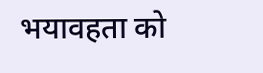भयावहता को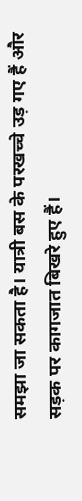समझा जा सकता है। यात्री बस के परखच्चे उड़ गए हैं और सड़क पर कागजात बिखरे हुए हैं।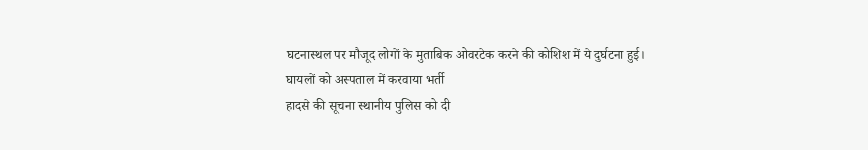घटनास्थल पर मौजूद लोगों के मुताबिक ओवरटेक करने की कोशिश में ये दुर्घटना हुई।
घायलों को अस्पताल में करवाया भर्ती
हादसे की सूचना स्थानीय पुलिस को दी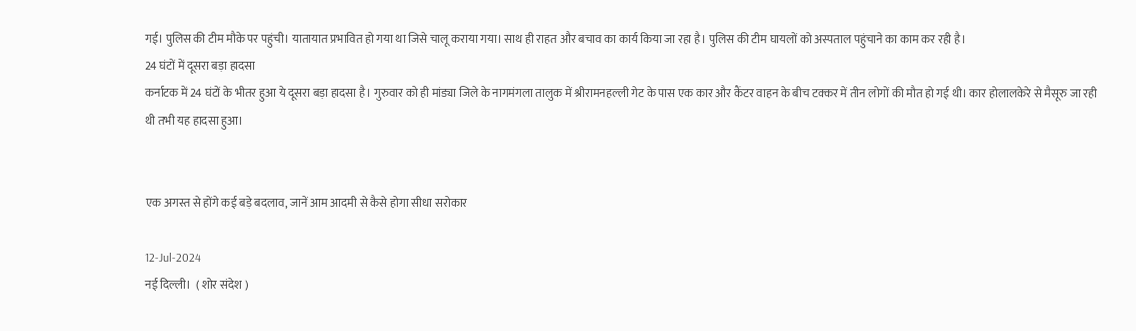गई। पुलिस की टीम मौके पर पहुंची। यातायात प्रभावित हो गया था जिसे चालू कराया गया। साथ ही राहत और बचाव का कार्य किया जा रहा है। पुलिस की टीम घायलों को अस्पताल पहुंचाने का काम कर रही है।
24 घंटों में दूसरा बड़ा हादसा
कर्नाटक में 24 घंटों के भीतर हुआ ये दूसरा बड़ा हादसा है। गुरुवार को ही मांड्या जिले के नागमंगला तालुक में श्रीरामनहल्ली गेट के पास एक कार और कैंटर वाहन के बीच टक्कर में तीन लोगों की मौत हो गई थी। कार होलालकेरे से मैसूरु जा रही थी तभी यह हादसा हुआ।


एक अगस्त से होंगे कई बड़े बदलाव, जानें आम आदमी से कैसे होगा सीधा सरोकार

12-Jul-2024
नई दिल्ली।  ( शोर संदेश )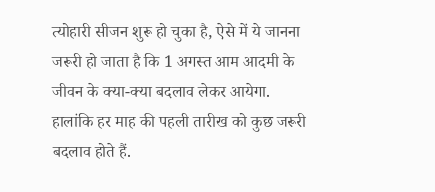त्योहारी सीजन शुरू हो चुका है, ऐसे में ये जानना जरूरी हो जाता है कि 1 अगस्त आम आदमी के जीवन के क्या-क्या बदलाव लेकर आयेगा. हालांकि हर माह की पहली तारीख को कुछ जरूरी बदलाव होते हैं.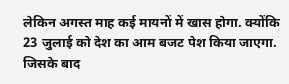लेकिन अगस्त माह कई मायनों में खास होगा. क्योंकि 23 जुलाई को देश का आम बजट पेश किया जाएगा. जिसके बाद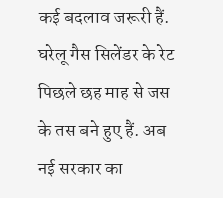कई बदलाव जरूरी हैं. घरेलू गैस सिलेंडर के रेट पिछले छह माह से जस के तस बने हुए हैं. अब नई सरकार का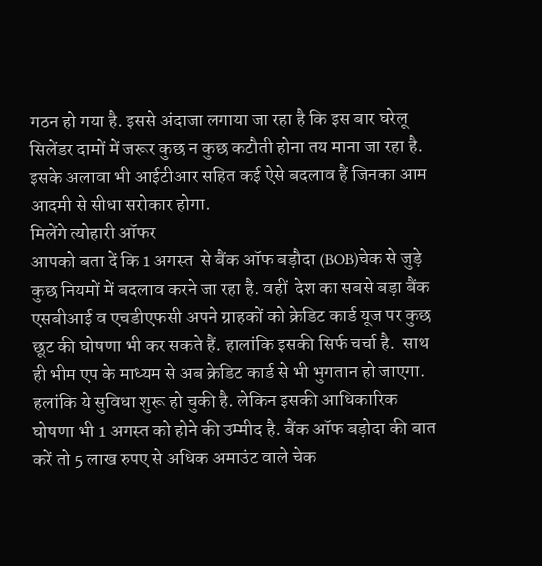गठन हो गया है. इससे अंदाजा लगाया जा रहा है कि इस बार घरेलू सिलेंडर दामों में जरूर कुछ न कुछ कटौती होना तय माना जा रहा है. इसके अलावा भी आईटीआर सहित कई ऐसे बदलाव हैं जिनका आम आदमी से सीधा सरोकार होगा.
मिलेंगे त्योहारी ऑफर
आपको बता दें कि 1 अगस्त  से बैंक ऑफ बड़ौदा (BOB)चेक से जुड़े कुछ नियमों में बदलाव करने जा रहा है. वहीं  देश का सबसे बड़ा बैंक एसबीआई व एचडीएफसी अपने ग्राहकों को क्रेडिट कार्ड यूज पर कुछ छूट की घोषणा भी कर सकते हैं. हालांकि इसकी सिर्फ चर्चा है.  साथ ही भीम एप के माध्यम से अब क्रेडिट कार्ड से भी भुगतान हो जाएगा. हलांकि ये सुविधा शुरू हो चुकी है. लेकिन इसकी आधिकारिक घोषणा भी 1 अगस्त को होने की उम्मीद है. बैंक ऑफ बड़ोदा की बात करें तो 5 लाख रुपए से अधिक अमाउंट वाले चेक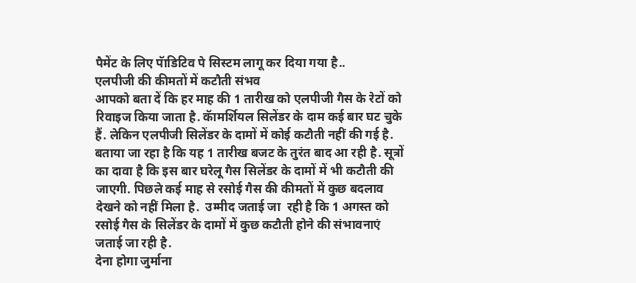पैमेंट के लिए पॅाडिटिव पे सिस्टम लागू कर दिया गया है..
एलपीजी की कीमतों में कटौती संभव
आपको बता दें कि हर माह की 1 तारीख को एलपीजी गैस के रेटों को रिवाइज किया जाता है. कॅामर्शियल सिलेंडर के दाम कई बार घट चुके हैं. लेकिन एलपीजी सिलेंडर के दामों में कोई कटौती नहीं की गई है. बताया जा रहा है कि यह 1 तारीख बजट के तुरंत बाद आ रही है. सूत्रों का दावा है कि इस बार घरेलू गैस सिलेंडर के दामों में भी कटौती की जाएगी. पिछले कई माह से रसोई गैस की कीमतों में कुछ बदलाव देखने को नहीं मिला है.  उम्मीद जताई जा  रही है कि 1 अगस्त को रसोई गैस के सिलेंडर के दामों में कुछ कटौती होने की संभावनाएं जताई जा रही है.
देना होगा जुर्माना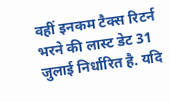वहीं इनकम टैक्स रिटर्न भरने की लास्ट डेट 31 जुलाई निर्धारित है. यदि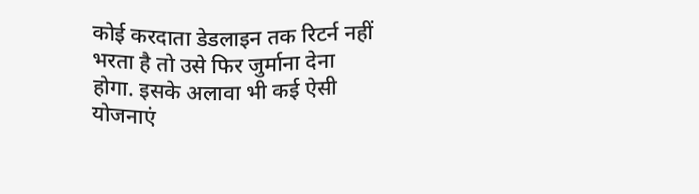कोई करदाता डेडलाइन तक रिटर्न नहीं भरता है तो उसे फिर जुर्माना देना होगा. इसके अलावा भी कई ऐसी योजनाएं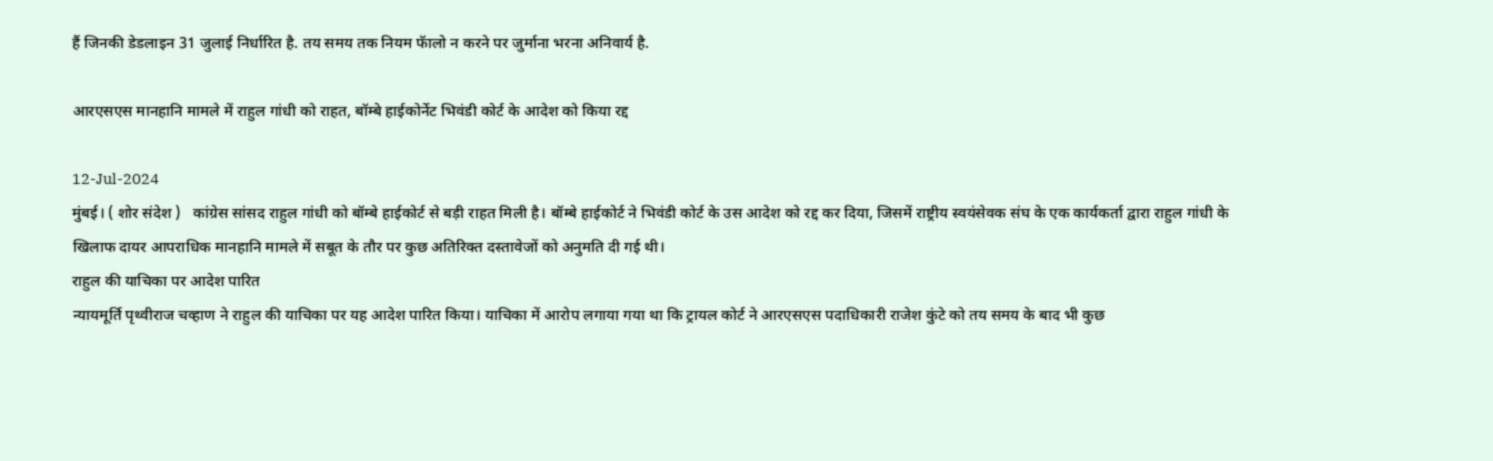हैं जिनकी डेडलाइन 31 जुलाई निर्धारित है. तय समय तक नियम फॅालो न करने पर जुर्माना भरना अनिवार्य है.

आरएसएस मानहानि मामले में राहुल गांधी को राहत, बॉम्बे हाईकोर्नेट भिवंडी कोर्ट के आदेश को किया रद्द

12-Jul-2024
मुंबई। ( शोर संदेश )   कांग्रेस सांसद राहुल गांधी को बॉम्बे हाईकोर्ट से बड़ी राहत मिली है। बॉम्बे हाईकोर्ट ने भिवंडी कोर्ट के उस आदेश को रद्द कर दिया, जिसमें राष्ट्रीय स्वयंसेवक संघ के एक कार्यकर्ता द्वारा राहुल गांधी के खिलाफ दायर आपराधिक मानहानि मामले में सबूत के तौर पर कुछ अतिरिक्त दस्तावेजों को अनुमति दी गई थी।
राहुल की याचिका पर आदेश पारित
न्यायमूर्ति पृथ्वीराज चव्हाण ने राहुल की याचिका पर यह आदेश पारित किया। याचिका में आरोप लगाया गया था कि ट्रायल कोर्ट ने आरएसएस पदाधिकारी राजेश कुंटे को तय समय के बाद भी कुछ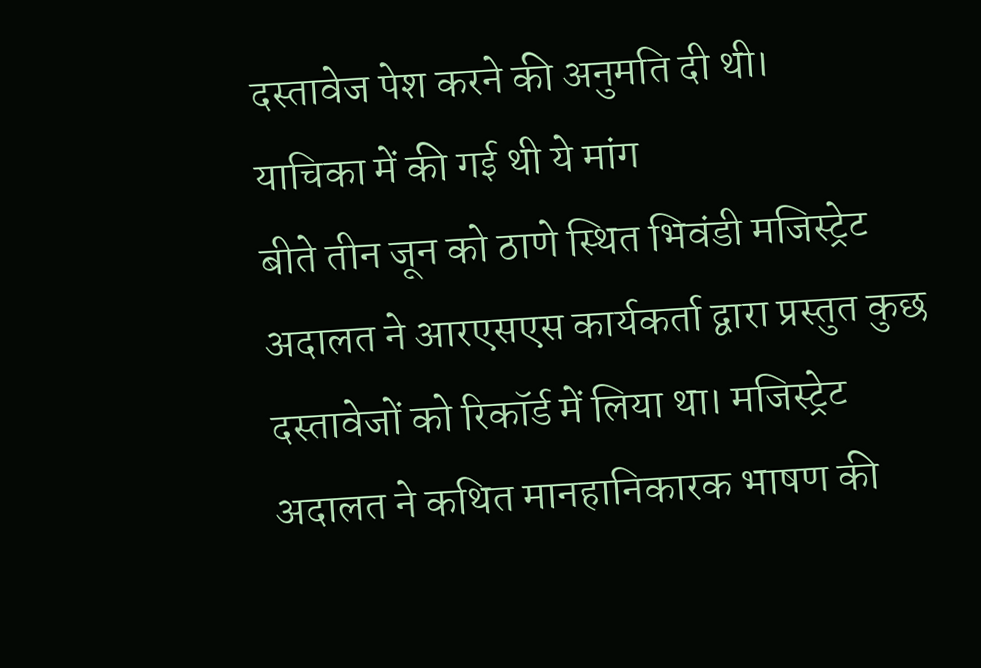दस्तावेज पेश करने की अनुमति दी थी।
याचिका में की गई थी ये मांग
बीते तीन जून को ठाणे स्थित भिवंडी मजिस्ट्रेट अदालत ने आरएसएस कार्यकर्ता द्वारा प्रस्तुत कुछ दस्तावेजों को रिकॉर्ड में लिया था। मजिस्ट्रेट अदालत ने कथित मानहानिकारक भाषण की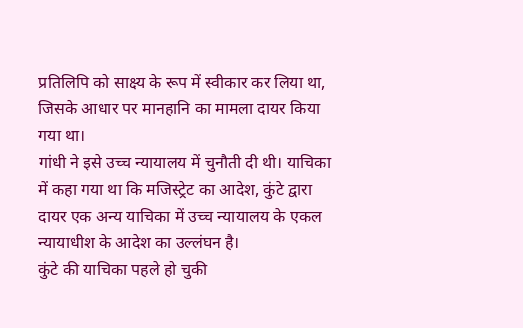प्रतिलिपि को साक्ष्य के रूप में स्वीकार कर लिया था, जिसके आधार पर मानहानि का मामला दायर किया गया था।
गांधी ने इसे उच्च न्यायालय में चुनौती दी थी। याचिका में कहा गया था कि मजिस्ट्रेट का आदेश, कुंटे द्वारा दायर एक अन्य याचिका में उच्च न्यायालय के एकल न्यायाधीश के आदेश का उल्लंघन है।
कुंटे की याचिका पहले हो चुकी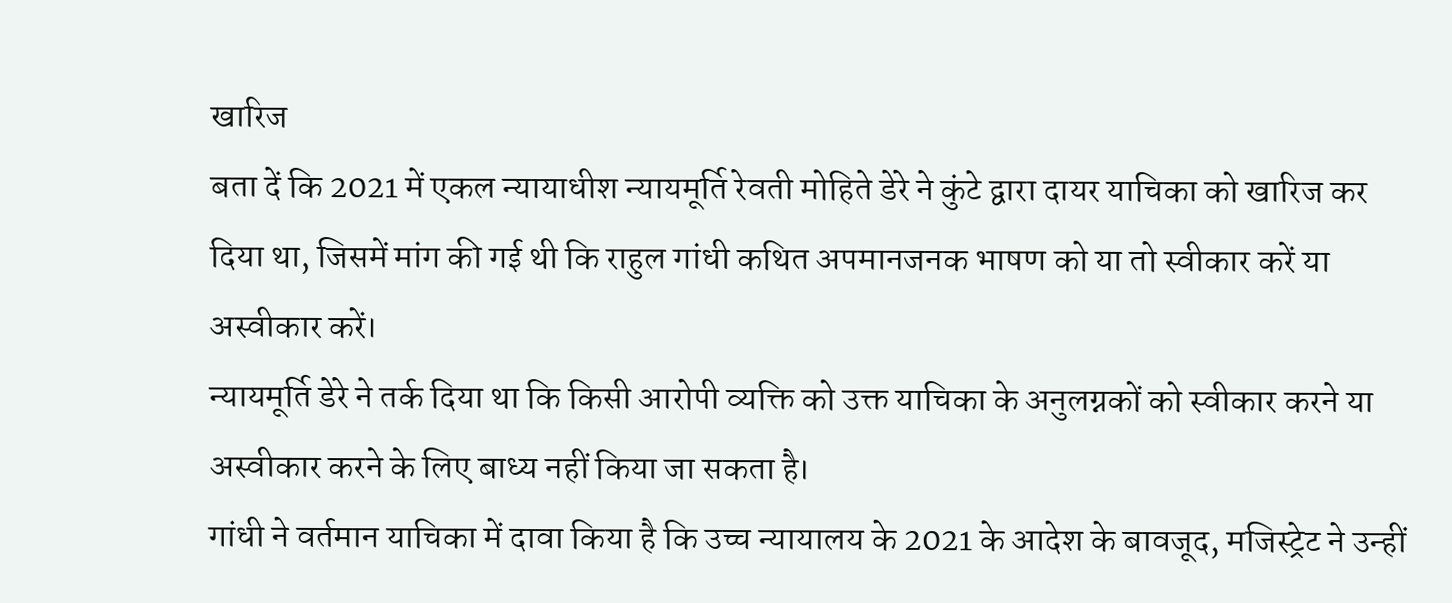खारिज
बता दें कि 2021 में एकल न्यायाधीश न्यायमूर्ति रेवती मोहिते डेरे ने कुंटे द्वारा दायर याचिका को खारिज कर दिया था, जिसमें मांग की गई थी कि राहुल गांधी कथित अपमानजनक भाषण को या तो स्वीकार करें या अस्वीकार करें।
न्यायमूर्ति डेरे ने तर्क दिया था कि किसी आरोपी व्यक्ति को उक्त याचिका के अनुलग्नकों को स्वीकार करने या अस्वीकार करने के लिए बाध्य नहीं किया जा सकता है।
गांधी ने वर्तमान याचिका में दावा किया है कि उच्च न्यायालय के 2021 के आदेश के बावजूद, मजिस्ट्रेट ने उन्हीं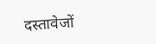दस्तावेजों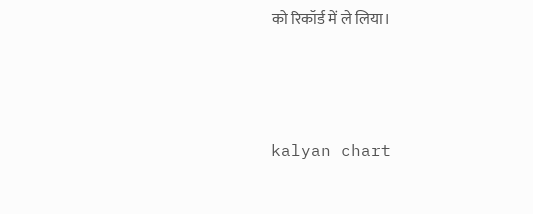को रिकॉर्ड में ले लिया।




kalyan chart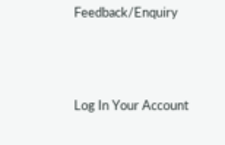Feedback/Enquiry



Log In Your Account